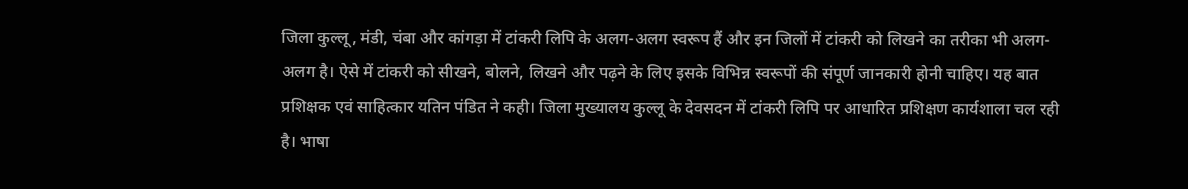जिला कुल्लू, मंडी, चंबा और कांगड़ा में टांकरी लिपि के अलग-अलग स्वरूप हैं और इन जिलों में टांकरी को लिखने का तरीका भी अलग-अलग है। ऐसे में टांकरी को सीखने, बोलने, लिखने और पढ़ने के लिए इसके विभिन्न स्वरूपों की संपूर्ण जानकारी होनी चाहिए। यह बात प्रशिक्षक एवं साहित्कार यतिन पंडित ने कही। जिला मुख्यालय कुल्लू के देवसदन में टांकरी लिपि पर आधारित प्रशिक्षण कार्यशाला चल रही है। भाषा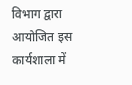विभाग द्वारा आयोजित इस कार्यशाला में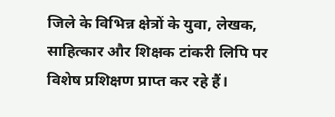जिले के विभिन्न क्षेत्रों के युवा, लेखक, साहित्कार और शिक्षक टांकरी लिपि पर विशेष प्रशिक्षण प्राप्त कर रहे हैं।